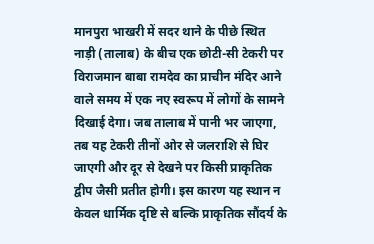मानपुरा भाखरी में सदर थाने के पीछे स्थित नाड़ी (तालाब) के बीच एक छोटी-सी टेकरी पर विराजमान बाबा रामदेव का प्राचीन मंदिर आने वाले समय में एक नए स्वरूप में लोगों के सामने दिखाई देगा। जब तालाब में पानी भर जाएगा, तब यह टेकरी तीनों ओर से जलराशि से घिर जाएगी और दूर से देखने पर किसी प्राकृतिक द्वीप जैसी प्रतीत होगी। इस कारण यह स्थान न केवल धार्मिक दृष्टि से बल्कि प्राकृतिक सौंदर्य के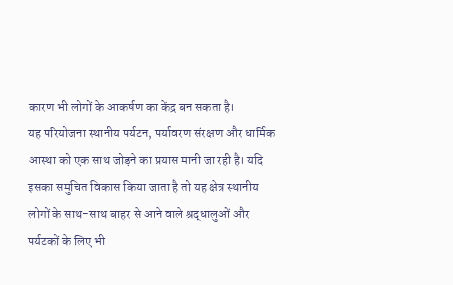कारण भी लोगों के आकर्षण का केंद्र बन सकता है।
यह परियोजना स्थानीय पर्यटन, पर्यावरण संरक्षण और धार्मिक आस्था को एक साथ जोड़ने का प्रयास मानी जा रही है। यदि इसका समुचित विकास किया जाता है तो यह क्षेत्र स्थानीय लोगों के साथ-साथ बाहर से आने वाले श्रद्धालुओं और पर्यटकों के लिए भी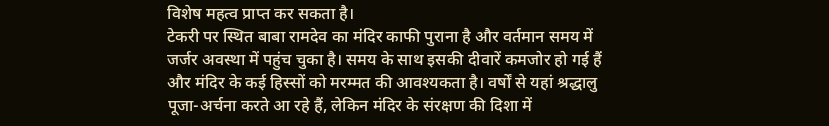विशेष महत्व प्राप्त कर सकता है।
टेकरी पर स्थित बाबा रामदेव का मंदिर काफी पुराना है और वर्तमान समय में जर्जर अवस्था में पहुंच चुका है। समय के साथ इसकी दीवारें कमजोर हो गई हैं और मंदिर के कई हिस्सों को मरम्मत की आवश्यकता है। वर्षों से यहां श्रद्धालु पूजा-अर्चना करते आ रहे हैं, लेकिन मंदिर के संरक्षण की दिशा में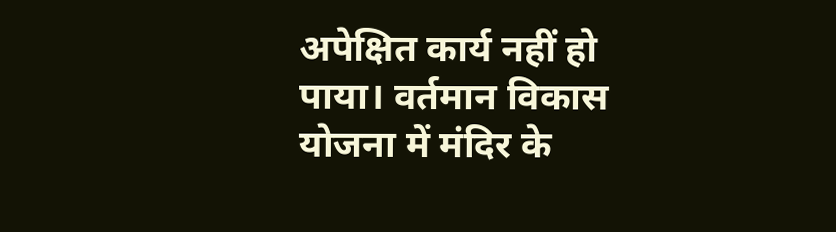अपेक्षित कार्य नहीं हो पाया। वर्तमान विकास योजना में मंदिर के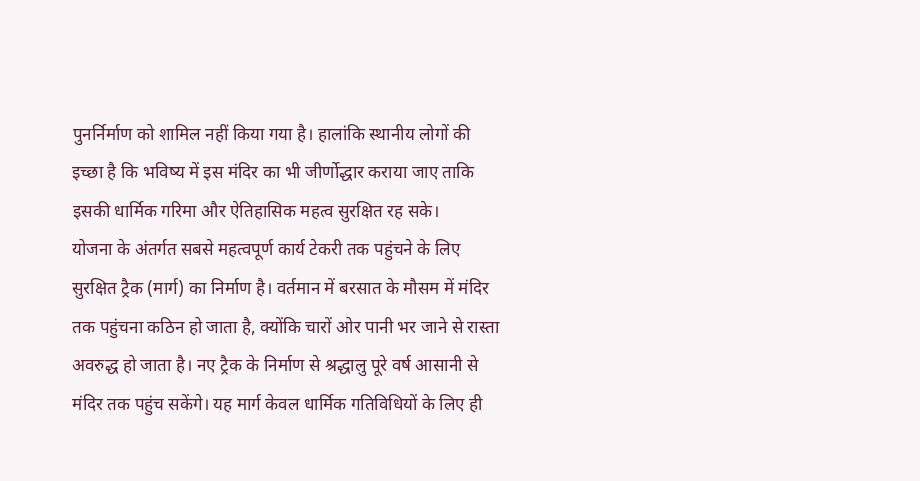पुनर्निर्माण को शामिल नहीं किया गया है। हालांकि स्थानीय लोगों की इच्छा है कि भविष्य में इस मंदिर का भी जीर्णोद्धार कराया जाए ताकि इसकी धार्मिक गरिमा और ऐतिहासिक महत्व सुरक्षित रह सके।
योजना के अंतर्गत सबसे महत्वपूर्ण कार्य टेकरी तक पहुंचने के लिए सुरक्षित ट्रैक (मार्ग) का निर्माण है। वर्तमान में बरसात के मौसम में मंदिर तक पहुंचना कठिन हो जाता है, क्योंकि चारों ओर पानी भर जाने से रास्ता अवरुद्ध हो जाता है। नए ट्रैक के निर्माण से श्रद्धालु पूरे वर्ष आसानी से मंदिर तक पहुंच सकेंगे। यह मार्ग केवल धार्मिक गतिविधियों के लिए ही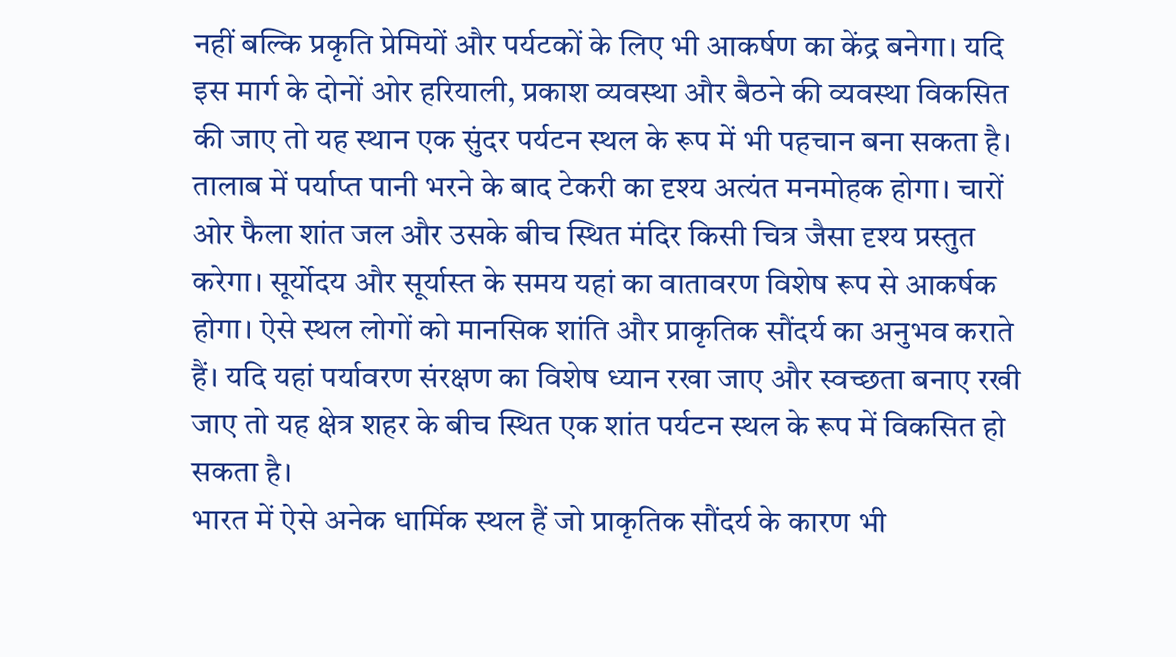नहीं बल्कि प्रकृति प्रेमियों और पर्यटकों के लिए भी आकर्षण का केंद्र बनेगा। यदि इस मार्ग के दोनों ओर हरियाली, प्रकाश व्यवस्था और बैठने की व्यवस्था विकसित की जाए तो यह स्थान एक सुंदर पर्यटन स्थल के रूप में भी पहचान बना सकता है।
तालाब में पर्याप्त पानी भरने के बाद टेकरी का दृश्य अत्यंत मनमोहक होगा। चारों ओर फैला शांत जल और उसके बीच स्थित मंदिर किसी चित्र जैसा दृश्य प्रस्तुत करेगा। सूर्योदय और सूर्यास्त के समय यहां का वातावरण विशेष रूप से आकर्षक होगा। ऐसे स्थल लोगों को मानसिक शांति और प्राकृतिक सौंदर्य का अनुभव कराते हैं। यदि यहां पर्यावरण संरक्षण का विशेष ध्यान रखा जाए और स्वच्छता बनाए रखी जाए तो यह क्षेत्र शहर के बीच स्थित एक शांत पर्यटन स्थल के रूप में विकसित हो सकता है।
भारत में ऐसे अनेक धार्मिक स्थल हैं जो प्राकृतिक सौंदर्य के कारण भी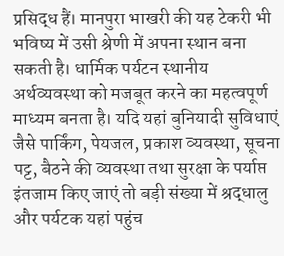प्रसिद्ध हैं। मानपुरा भाखरी की यह टेकरी भी भविष्य में उसी श्रेणी में अपना स्थान बना सकती है। धार्मिक पर्यटन स्थानीय अर्थव्यवस्था को मजबूत करने का महत्वपूर्ण माध्यम बनता है। यदि यहां बुनियादी सुविधाएं जैसे पार्किंग, पेयजल, प्रकाश व्यवस्था, सूचना पट्ट, बैठने की व्यवस्था तथा सुरक्षा के पर्याप्त इंतजाम किए जाएं तो बड़ी संख्या में श्रद्धालु और पर्यटक यहां पहुंच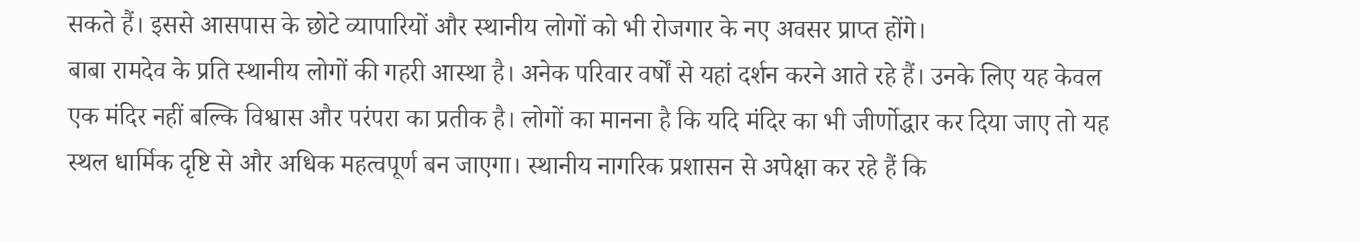सकते हैं। इससे आसपास के छोटे व्यापारियों और स्थानीय लोगों को भी रोजगार के नए अवसर प्राप्त होंगे।
बाबा रामदेव के प्रति स्थानीय लोगों की गहरी आस्था है। अनेक परिवार वर्षों से यहां दर्शन करने आते रहे हैं। उनके लिए यह केवल एक मंदिर नहीं बल्कि विश्वास और परंपरा का प्रतीक है। लोगों का मानना है कि यदि मंदिर का भी जीर्णोद्धार कर दिया जाए तो यह स्थल धार्मिक दृष्टि से और अधिक महत्वपूर्ण बन जाएगा। स्थानीय नागरिक प्रशासन से अपेक्षा कर रहे हैं कि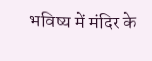भविष्य में मंदिर के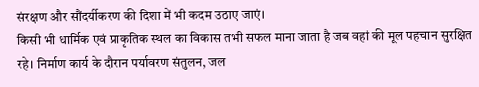संरक्षण और सौंदर्यीकरण की दिशा में भी कदम उठाए जाएं।
किसी भी धार्मिक एवं प्राकृतिक स्थल का विकास तभी सफल माना जाता है जब वहां की मूल पहचान सुरक्षित रहे। निर्माण कार्य के दौरान पर्यावरण संतुलन, जल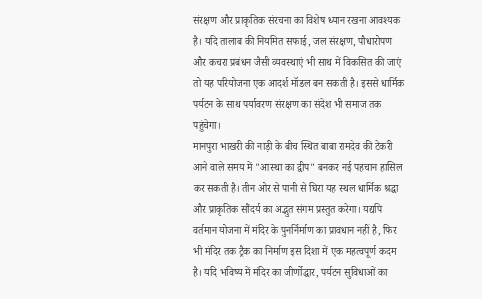संरक्षण और प्राकृतिक संरचना का विशेष ध्यान रखना आवश्यक है। यदि तालाब की नियमित सफाई, जल संरक्षण, पौधारोपण और कचरा प्रबंधन जैसी व्यवस्थाएं भी साथ में विकसित की जाएं तो यह परियोजना एक आदर्श मॉडल बन सकती है। इससे धार्मिक पर्यटन के साथ पर्यावरण संरक्षण का संदेश भी समाज तक पहुंचेगा।
मानपुरा भाखरी की नाड़ी के बीच स्थित बाबा रामदेव की टेकरी आने वाले समय में "आस्था का द्वीप" बनकर नई पहचान हासिल कर सकती है। तीन ओर से पानी से घिरा यह स्थल धार्मिक श्रद्धा और प्राकृतिक सौंदर्य का अद्भुत संगम प्रस्तुत करेगा। यद्यपि वर्तमान योजना में मंदिर के पुनर्निर्माण का प्रावधान नहीं है, फिर भी मंदिर तक ट्रैक का निर्माण इस दिशा में एक महत्वपूर्ण कदम है। यदि भविष्य में मंदिर का जीर्णोद्धार, पर्यटन सुविधाओं का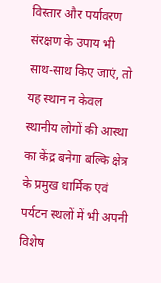विस्तार और पर्यावरण संरक्षण के उपाय भी साथ-साथ किए जाएं, तो यह स्थान न केवल स्थानीय लोगों की आस्था का केंद्र बनेगा बल्कि क्षेत्र के प्रमुख धार्मिक एवं पर्यटन स्थलों में भी अपनी विशेष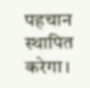पहचान स्थापित करेगा।